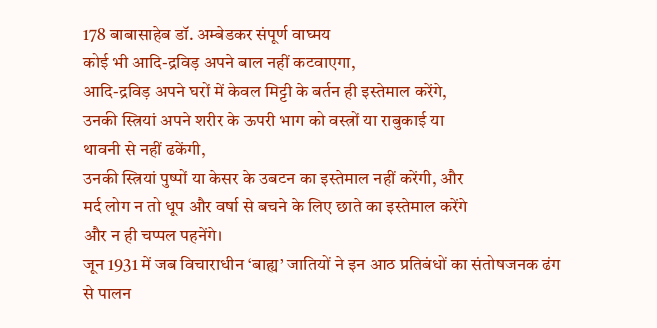178 बाबासाहेब डॉ. अम्बेडकर संपूर्ण वाघ्मय
कोई भी आदि-द्रविड़ अपने बाल नहीं कटवाएगा,
आदि-द्रविड़ अपने घरों में केवल मिट्टी के बर्तन ही इस्तेमाल करेंगे,
उनकी स्त्रियां अपने शरीर के ऊपरी भाग को वस्त्रों या राबुकाई या
थावनी से नहीं ढकेंगी,
उनकी स्त्रियां पुष्पों या केसर के उबटन का इस्तेमाल नहीं करेंगी, और
मर्द लोग न तो धूप और वर्षा से बचने के लिए छाते का इस्तेमाल करेंगे
और न ही चप्पल पहनेंगे।
जून 1931 में जब विचाराधीन ‘बाह्य’ जातियों ने इन आठ प्रतिबंधों का संतोषजनक ढंग से पालन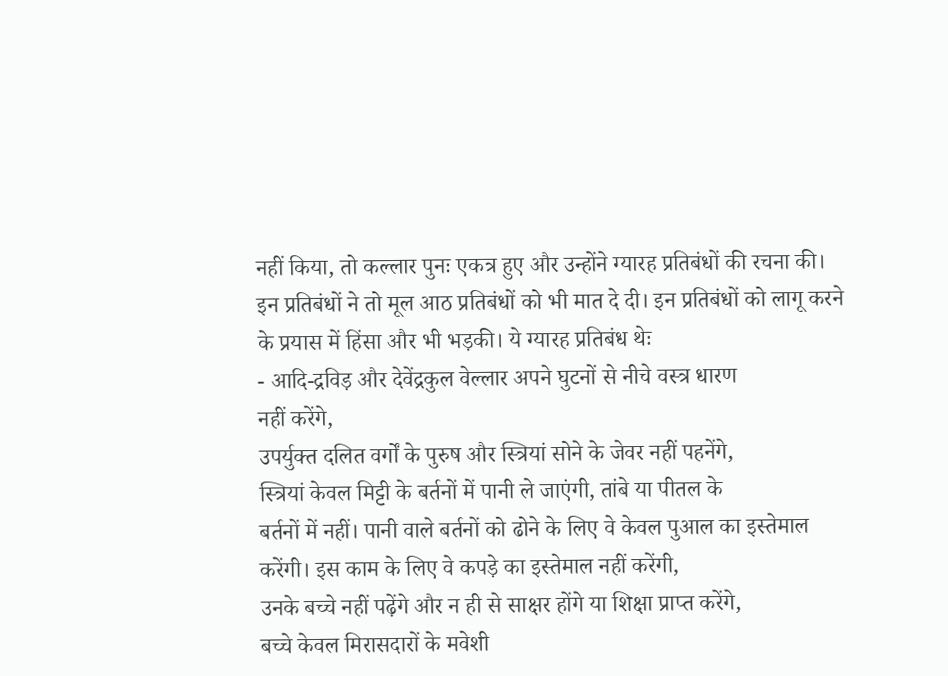नहीं किया, तो कल्लार पुनः एकत्र हुए और उन्होंने ग्यारह प्रतिबंधों की रचना की। इन प्रतिबंधों ने तो मूल आठ प्रतिबंधों को भी मात दे दी। इन प्रतिबंधों को लागू करने के प्रयास में हिंसा और भी भड़की। ये ग्यारह प्रतिबंध थेः
- आदि-द्रविड़ और देवेंद्रकुल वेल्लार अपने घुटनों से नीचे वस्त्र धारण
नहीं करेंगे,
उपर्युक्त दलित वर्गों के पुरुष और स्त्रियां सोने के जेवर नहीं पहनेंगे,
स्त्रियां केवल मिट्टी के बर्तनों में पानी ले जाएंगी, तांबे या पीतल के
बर्तनों में नहीं। पानी वाले बर्तनों को ढोने के लिए वे केवल पुआल का इस्तेमाल
करेंगी। इस काम के लिए वे कपड़े का इस्तेमाल नहीं करेंगी,
उनके बच्चे नहीं पढ़ेंगे और न ही से साक्षर होंगे या शिक्षा प्राप्त करेंगे,
बच्चे केवल मिरासदारों के मवेशी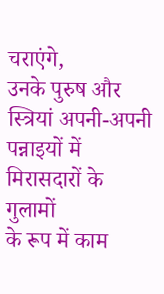चराएंगे,
उनके पुरुष और स्त्रियां अपनी-अपनी पन्नाइयों में मिरासदारों के गुलामों
के रूप में काम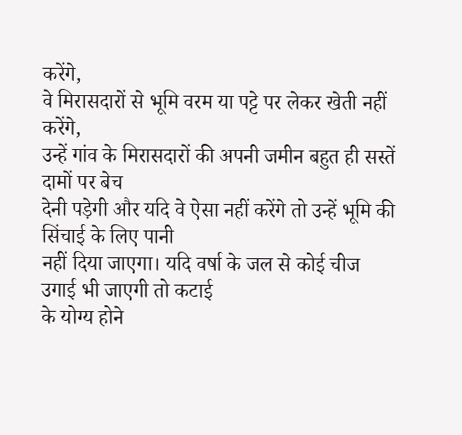करेंगे,
वे मिरासदारों से भूमि वरम या पट्टे पर लेकर खेती नहीं करेंगे,
उन्हें गांव के मिरासदारों की अपनी जमीन बहुत ही सस्तें दामों पर बेच
देनी पड़ेगी और यदि वे ऐसा नहीं करेंगे तो उन्हें भूमि की सिंचाई के लिए पानी
नहीं दिया जाएगा। यदि वर्षा के जल से कोई चीज उगाई भी जाएगी तो कटाई
के योग्य होने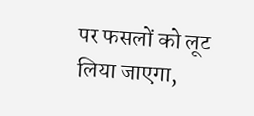पर फसलों को लूट लिया जाएगा,